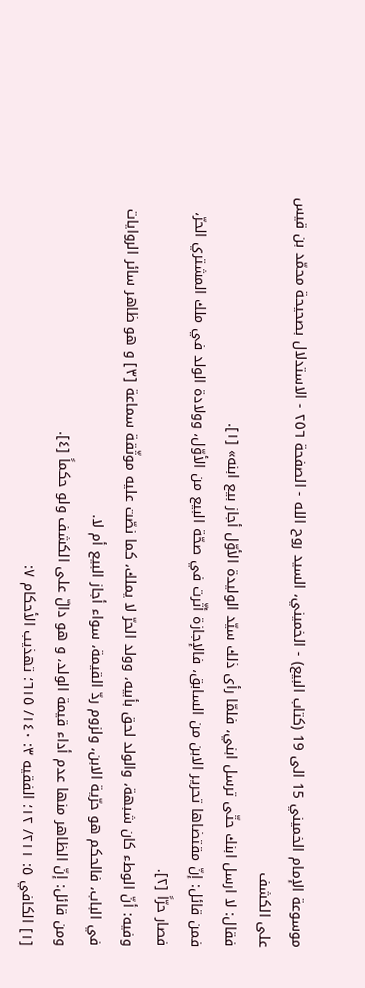موسوعة الإمام الخميني 15 الى 19 (كتاب البيع) - الخميني، السيد روح الله - الصفحة ٢٥٦ - الاستدلال بصحيحة محمّد بن قيس على الكشف
فقال: لا ارسل ابنك حتّى ترسل ابني، فلمّا رأى ذلك سيّد الوليدة الأوّل أجاز بيع ابنه» [١].
فمن قائل: إنّ مقتضاها تحرير الابن من السابق، فالإجازة أثّرت في صحّة البيع من الأوّل، وولادة الولد في ملك المشتري الحرّ، فصار حرّاً [٢].
وفيه: أنّ الوطء كان شبهة، والولد لحق بأبيه، وولد الحرّ لا يملك، كما نصّت عليه موثّقة سماعة [٣] و هو ظاهر سائر الروايات في الباب، فالحكم هو حرّية الابن، ولزوم ردّ القيمة، سواء أجاز البيع أم لا.
ومن قائل: إنّ الظاهر منها عدم أداء قيمة الولد، و هو دالّ على الكشف ولو حكماً [٤].
[١] الكافي ٥: ٢١١/ ١٢؛ الفقيه ٣: ١٤٠/ ٦١٥؛ تهذيب الأحكام ٧: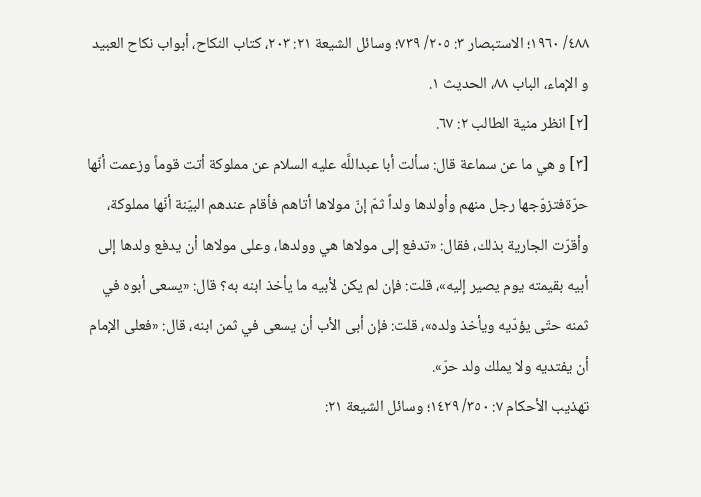٤٨٨/ ١٩٦٠؛ الاستبصار ٣: ٢٠٥/ ٧٣٩؛ وسائل الشيعة ٢١: ٢٠٣، كتاب النكاح، أبواب نكاح العبيد و الإماء، الباب ٨٨، الحديث ١.
[٢] انظر منية الطالب ٢: ٦٧.
[٣] و هي ما عن سماعة قال: سألت أبا عبداللَّه عليه السلام عن مملوكة أتت قوماً وزعمت أنّها حرّةفتزوّجها رجل منهم وأولدها ولداً ثمّ إنّ مولاها أتاهم فأقام عندهم البيّنة أنّها مملوكة، وأقرّت الجارية بذلك، فقال: «تدفع إلى مولاها هي وولدها، وعلى مولاها أن يدفع ولدها إلى أبيه بقيمته يوم يصير إليه»، قلت: فإن لم يكن لأبيه ما يأخذ ابنه به؟ قال: «يسعى أبوه في ثمنه حتّى يؤدّيه ويأخذ ولده»، قلت: فإن أبى الأب أن يسعى في ثمن ابنه، قال: «فعلى الإمام أن يفتديه ولا يملك ولد حرّ».
تهذيب الأحكام ٧: ٣٥٠/ ١٤٢٩؛ وسائل الشيعة ٢١: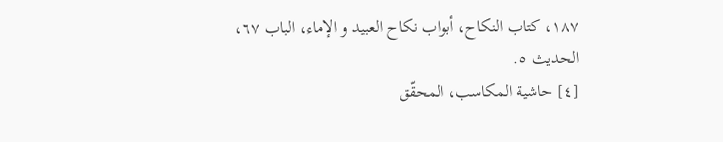١٨٧، كتاب النكاح، أبواب نكاح العبيد و الإماء، الباب ٦٧، الحديث ٥.
[٤] حاشية المكاسب، المحقّق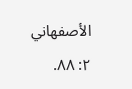الأصفهاني ٢: ٨٨.